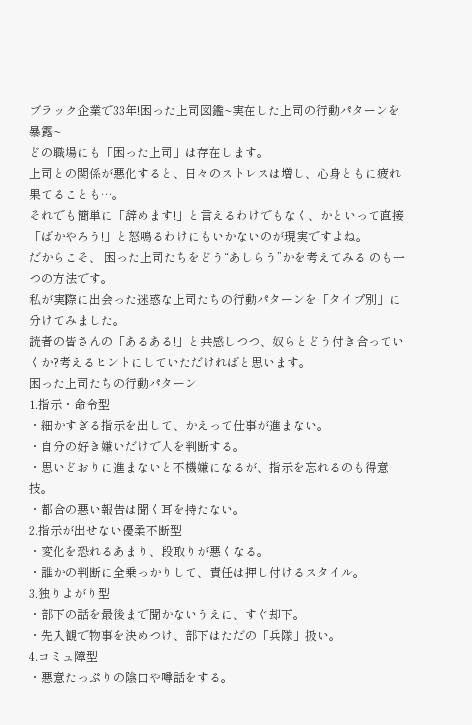ブラック企業で33年!困った上司図鑑~実在した上司の行動パターンを暴露~
どの職場にも「困った上司」は存在します。
上司との関係が悪化すると、日々のストレスは増し、心身ともに疲れ果てることも…。
それでも簡単に「辞めます!」と言えるわけでもなく、かといって直接「ばかやろう!」と怒鳴るわけにもいかないのが現実ですよね。
だからこそ、 困った上司たちをどう“あしらう”かを考えてみる のも一つの方法です。
私が実際に出会った迷惑な上司たちの行動パターンを「タイプ別」に分けてみました。
読者の皆さんの「あるある!」と共感しつつ、奴らとどう付き合っていくか?考えるヒントにしていただければと思います。
困った上司たちの行動パターン
1.指示・命令型
・細かすぎる指示を出して、かえって仕事が進まない。
・自分の好き嫌いだけで人を判断する。
・思いどおりに進まないと不機嫌になるが、指示を忘れるのも得意技。
・都合の悪い報告は聞く耳を持たない。
2.指示が出せない優柔不断型
・変化を恐れるあまり、段取りが悪くなる。
・誰かの判断に全乗っかりして、責任は押し付けるスタイル。
3.独りよがり型
・部下の話を最後まで聞かないうえに、すぐ却下。
・先入観で物事を決めつけ、部下はただの「兵隊」扱い。
4.コミュ障型
・悪意たっぷりの陰口や噂話をする。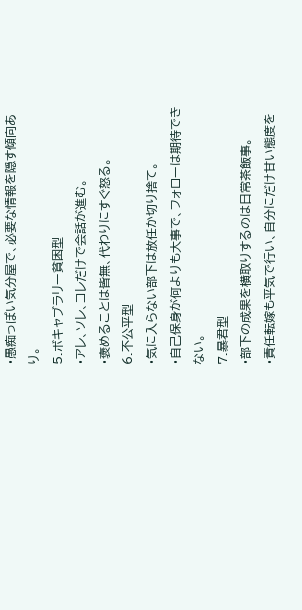・愚痴っぽい気分屋で、必要な情報を隠す傾向あり。
5.ボキャブラリー貧困型
・アレ、ソレ、コレだけで会話が進む。
・褒めることは皆無、代わりにすぐ怒る。
6.不公平型
・気に入らない部下は放任か切り捨て。
・自己保身が何よりも大事で、フォローは期待できない。
7.暴君型
・部下の成果を横取りするのは日常茶飯事。
・責任転嫁も平気で行い、自分にだけ甘い態度を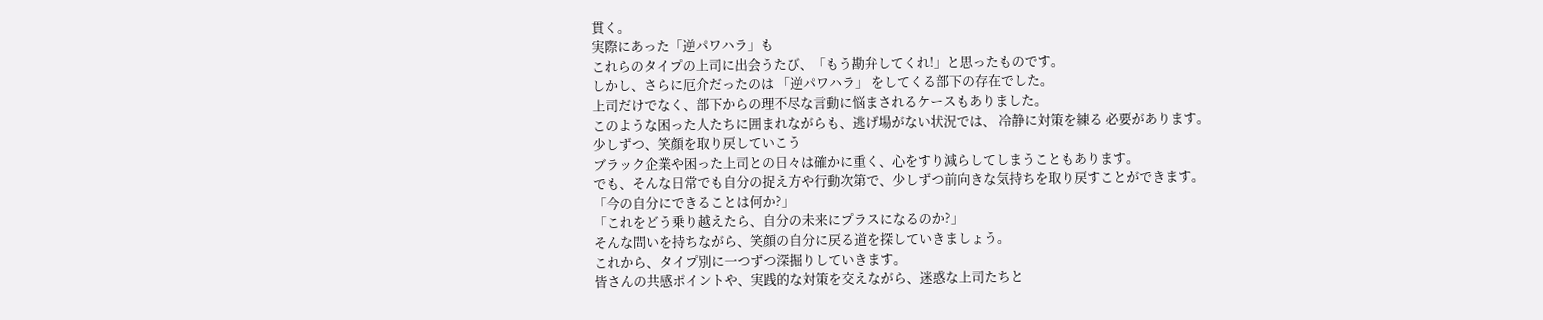貫く。
実際にあった「逆パワハラ」も
これらのタイプの上司に出会うたび、「もう勘弁してくれ!」と思ったものです。
しかし、さらに厄介だったのは 「逆パワハラ」 をしてくる部下の存在でした。
上司だけでなく、部下からの理不尽な言動に悩まされるケースもありました。
このような困った人たちに囲まれながらも、逃げ場がない状況では、 冷静に対策を練る 必要があります。
少しずつ、笑顔を取り戻していこう
ブラック企業や困った上司との日々は確かに重く、心をすり減らしてしまうこともあります。
でも、そんな日常でも自分の捉え方や行動次第で、少しずつ前向きな気持ちを取り戻すことができます。
「今の自分にできることは何か?」
「これをどう乗り越えたら、自分の未来にプラスになるのか?」
そんな問いを持ちながら、笑顔の自分に戻る道を探していきましょう。
これから、タイプ別に一つずつ深掘りしていきます。
皆さんの共感ポイントや、実践的な対策を交えながら、迷惑な上司たちと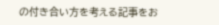の付き合い方を考える記事をお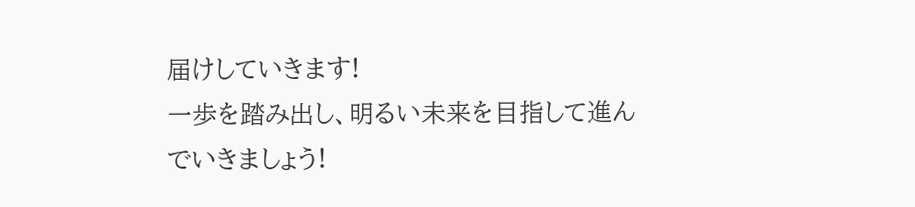届けしていきます!
一歩を踏み出し、明るい未来を目指して進んでいきましょう!